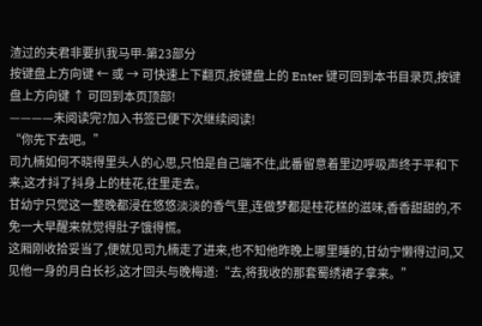渣过的夫君非要扒我马甲-第23部分
按键盘上方向键 ← 或 → 可快速上下翻页,按键盘上的 Enter 键可回到本书目录页,按键盘上方向键 ↑ 可回到本页顶部!
————未阅读完?加入书签已便下次继续阅读!
“你先下去吧。”
司九楠如何不晓得里头人的心思,只怕是自己端不住,此番留意着里边呼吸声终于平和下来,这才抖了抖身上的桂花,往里走去。
甘幼宁只觉这一整晚都浸在悠悠淡淡的香气里,连做梦都是桂花糕的滋味,香香甜甜的,不免一大早醒来就觉得肚子饿得慌。
这厢刚收拾妥当了,便就见司九楠走了进来,也不知他昨晚上哪里睡的,甘幼宁懒得过问,又见他一身的月白长衫,这才回头与晚梅道:“去,将我收的那套蜀绣裙子拿来。”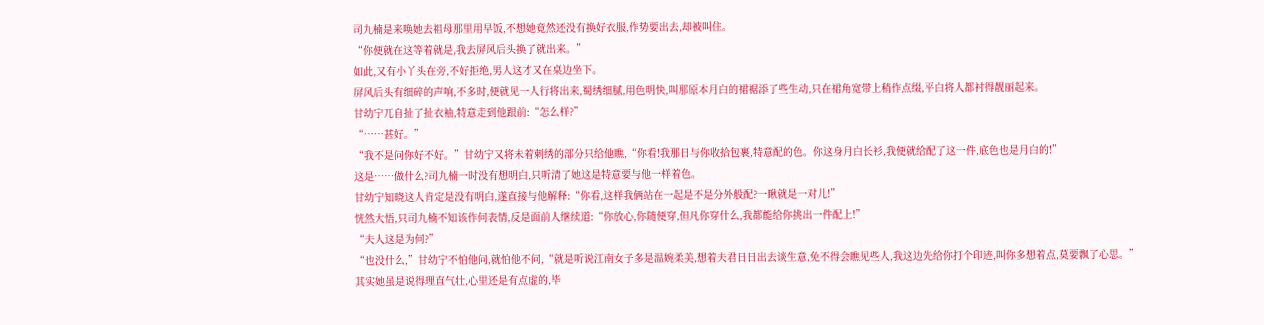司九楠是来唤她去祖母那里用早饭,不想她竟然还没有换好衣服,作势要出去,却被叫住。
“你便就在这等着就是,我去屏风后头换了就出来。”
如此,又有小丫头在旁,不好拒绝,男人这才又在桌边坐下。
屏风后头有细碎的声响,不多时,便就见一人行将出来,蜀绣细腻,用色明快,叫那原本月白的裙裾添了些生动,只在裙角宽带上稍作点缀,平白将人都衬得靓丽起来。
甘幼宁兀自扯了扯衣袖,特意走到他跟前:“怎么样?”
“……甚好。”
“我不是问你好不好。”甘幼宁又将未着刺绣的部分只给他瞧,“你看!我那日与你收拾包裹,特意配的色。你这身月白长衫,我便就给配了这一件,底色也是月白的!”
这是……做什么?司九楠一时没有想明白,只听清了她这是特意要与他一样着色。
甘幼宁知晓这人肯定是没有明白,遂直接与他解释:“你看,这样我俩站在一起是不是分外般配?一瞅就是一对儿!”
恍然大悟,只司九楠不知该作何表情,反是面前人继续道:“你放心,你随便穿,但凡你穿什么,我都能给你挑出一件配上!”
“夫人这是为何?”
“也没什么,”甘幼宁不怕他问,就怕他不问,“就是听说江南女子多是温婉柔美,想着夫君日日出去谈生意,免不得会瞧见些人,我这边先给你打个印迹,叫你多想着点,莫要飘了心思。”
其实她虽是说得理直气壮,心里还是有点虚的,毕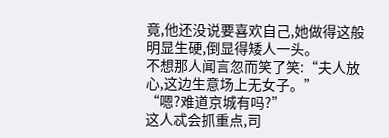竟,他还没说要喜欢自己,她做得这般明显生硬,倒显得矮人一头。
不想那人闻言忽而笑了笑:“夫人放心,这边生意场上无女子。”
“嗯?难道京城有吗?”
这人忒会抓重点,司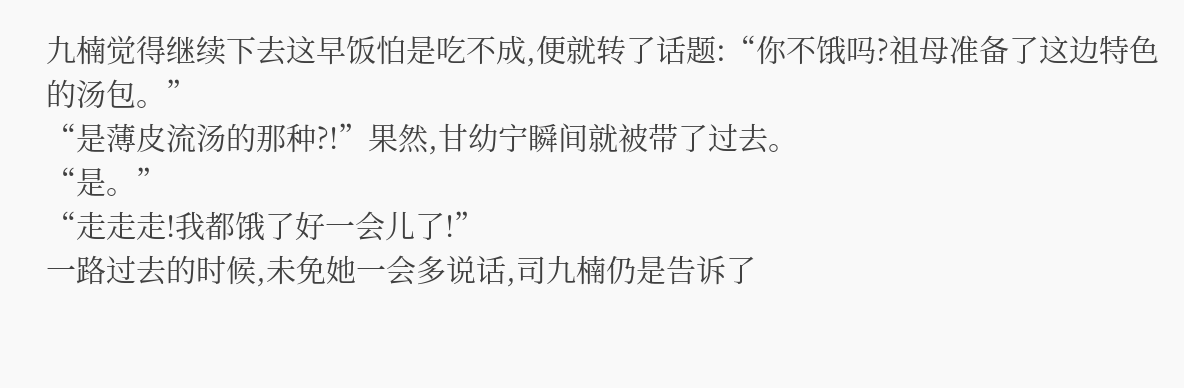九楠觉得继续下去这早饭怕是吃不成,便就转了话题:“你不饿吗?祖母准备了这边特色的汤包。”
“是薄皮流汤的那种?!”果然,甘幼宁瞬间就被带了过去。
“是。”
“走走走!我都饿了好一会儿了!”
一路过去的时候,未免她一会多说话,司九楠仍是告诉了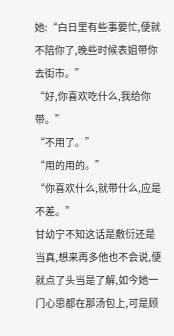她:“白日里有些事要忙,便就不陪你了,晚些时候表姐带你去街市。”
“好,你喜欢吃什么,我给你带。”
“不用了。”
“用的用的。”
“你喜欢什么,就带什么,应是不差。”
甘幼宁不知这话是敷衍还是当真,想来再多他也不会说,便就点了头当是了解,如今她一门心思都在那汤包上,可是顾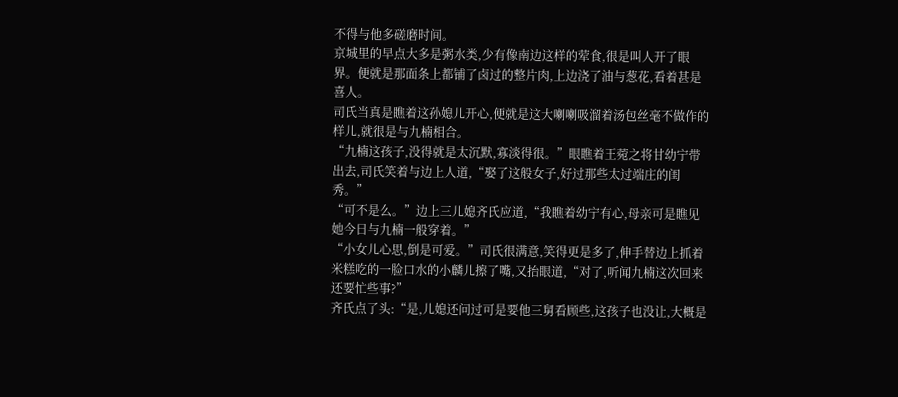不得与他多磋磨时间。
京城里的早点大多是粥水类,少有像南边这样的荤食,很是叫人开了眼界。便就是那面条上都铺了卤过的整片肉,上边浇了油与葱花,看着甚是喜人。
司氏当真是瞧着这孙媳儿开心,便就是这大喇喇吸溜着汤包丝毫不做作的样儿,就很是与九楠相合。
“九楠这孩子,没得就是太沉默,寡淡得很。”眼瞧着王菀之将甘幼宁带出去,司氏笑着与边上人道,“娶了这般女子,好过那些太过端庄的闺秀。”
“可不是么。”边上三儿媳齐氏应道,“我瞧着幼宁有心,母亲可是瞧见她今日与九楠一般穿着。”
“小女儿心思,倒是可爱。”司氏很满意,笑得更是多了,伸手替边上抓着米糕吃的一脸口水的小麟儿擦了嘴,又抬眼道,“对了,听闻九楠这次回来还要忙些事?”
齐氏点了头:“是,儿媳还问过可是要他三舅看顾些,这孩子也没让,大概是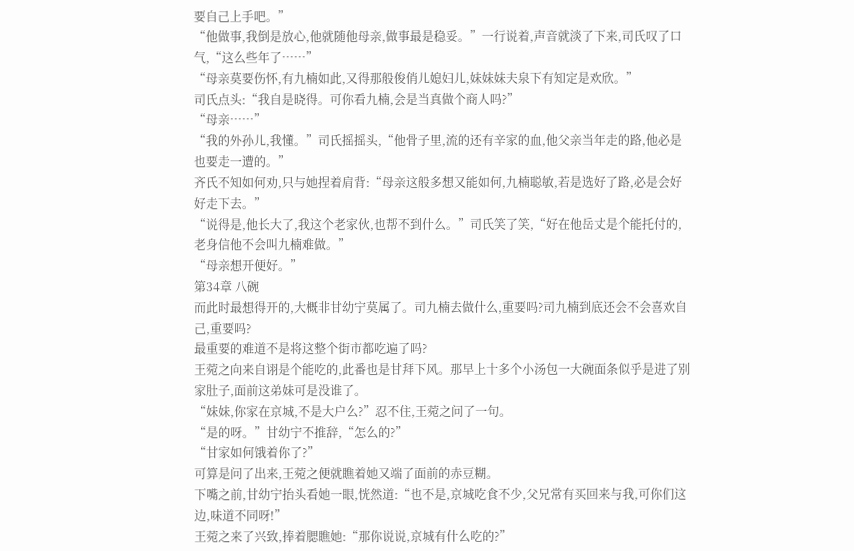要自己上手吧。”
“他做事,我倒是放心,他就随他母亲,做事最是稳妥。”一行说着,声音就淡了下来,司氏叹了口气,“这么些年了……”
“母亲莫要伤怀,有九楠如此,又得那般俊俏儿媳妇儿,妹妹妹夫泉下有知定是欢欣。”
司氏点头:“我自是晓得。可你看九楠,会是当真做个商人吗?”
“母亲……”
“我的外孙儿,我懂。”司氏摇摇头,“他骨子里,流的还有辛家的血,他父亲当年走的路,他必是也要走一遭的。”
齐氏不知如何劝,只与她捏着肩背:“母亲这般多想又能如何,九楠聪敏,若是选好了路,必是会好好走下去。”
“说得是,他长大了,我这个老家伙,也帮不到什么。”司氏笑了笑,“好在他岳丈是个能托付的,老身信他不会叫九楠难做。”
“母亲想开便好。”
第34章 八碗
而此时最想得开的,大概非甘幼宁莫属了。司九楠去做什么,重要吗?司九楠到底还会不会喜欢自己,重要吗?
最重要的难道不是将这整个街市都吃遍了吗?
王菀之向来自诩是个能吃的,此番也是甘拜下风。那早上十多个小汤包一大碗面条似乎是进了别家肚子,面前这弟妹可是没谁了。
“妹妹,你家在京城,不是大户么?”忍不住,王菀之问了一句。
“是的呀。”甘幼宁不推辞,“怎么的?”
“甘家如何饿着你了?”
可算是问了出来,王菀之便就瞧着她又端了面前的赤豆糊。
下嘴之前,甘幼宁抬头看她一眼,恍然道:“也不是,京城吃食不少,父兄常有买回来与我,可你们这边,味道不同呀!”
王菀之来了兴致,捧着腮瞧她:“那你说说,京城有什么吃的?”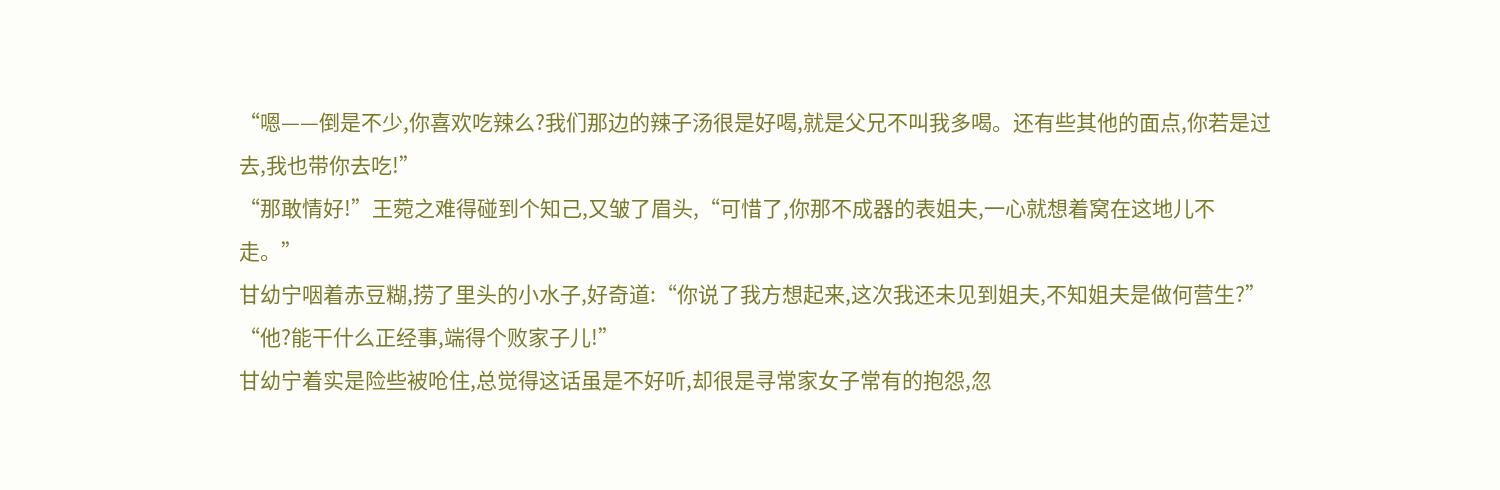“嗯——倒是不少,你喜欢吃辣么?我们那边的辣子汤很是好喝,就是父兄不叫我多喝。还有些其他的面点,你若是过去,我也带你去吃!”
“那敢情好!”王菀之难得碰到个知己,又皱了眉头,“可惜了,你那不成器的表姐夫,一心就想着窝在这地儿不走。”
甘幼宁咽着赤豆糊,捞了里头的小水子,好奇道:“你说了我方想起来,这次我还未见到姐夫,不知姐夫是做何营生?”
“他?能干什么正经事,端得个败家子儿!”
甘幼宁着实是险些被呛住,总觉得这话虽是不好听,却很是寻常家女子常有的抱怨,忽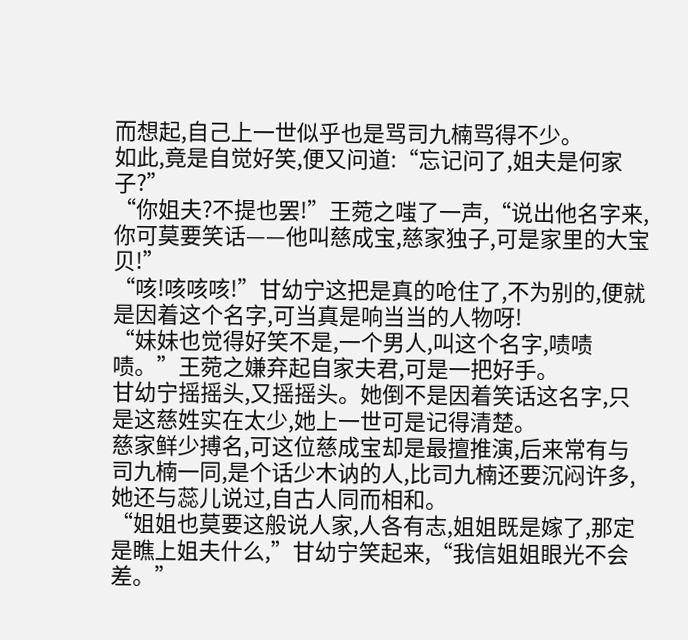而想起,自己上一世似乎也是骂司九楠骂得不少。
如此,竟是自觉好笑,便又问道:“忘记问了,姐夫是何家子?”
“你姐夫?不提也罢!”王菀之嗤了一声,“说出他名字来,你可莫要笑话——他叫慈成宝,慈家独子,可是家里的大宝贝!”
“咳!咳咳咳!”甘幼宁这把是真的呛住了,不为别的,便就是因着这个名字,可当真是响当当的人物呀!
“妹妹也觉得好笑不是,一个男人,叫这个名字,啧啧啧。”王菀之嫌弃起自家夫君,可是一把好手。
甘幼宁摇摇头,又摇摇头。她倒不是因着笑话这名字,只是这慈姓实在太少,她上一世可是记得清楚。
慈家鲜少搏名,可这位慈成宝却是最擅推演,后来常有与司九楠一同,是个话少木讷的人,比司九楠还要沉闷许多,她还与蕊儿说过,自古人同而相和。
“姐姐也莫要这般说人家,人各有志,姐姐既是嫁了,那定是瞧上姐夫什么,”甘幼宁笑起来,“我信姐姐眼光不会差。”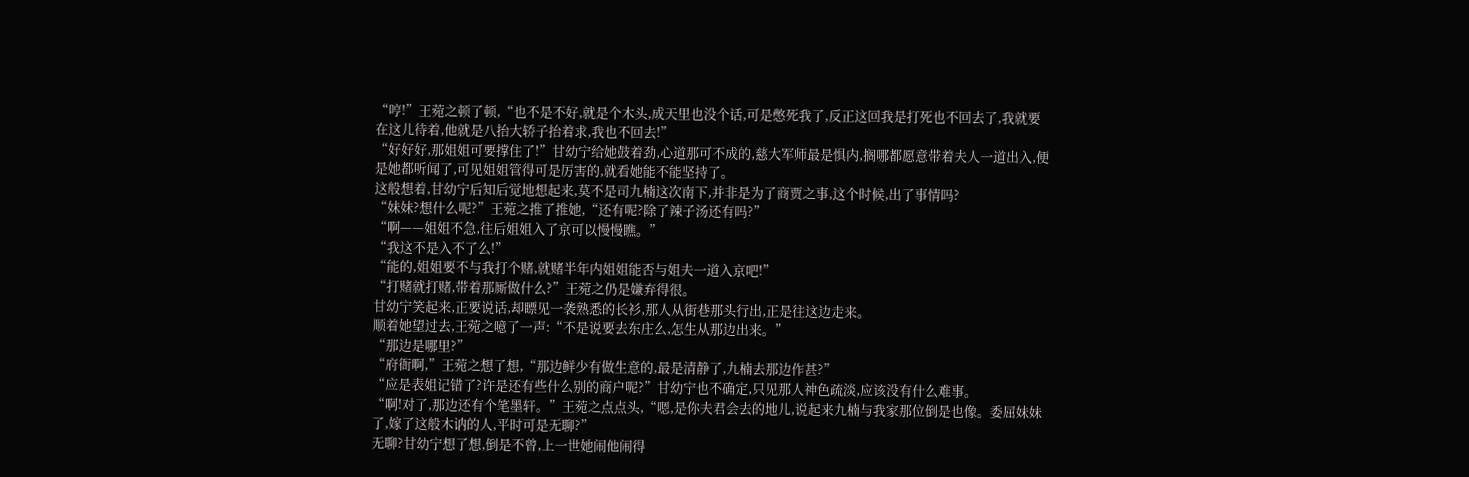“哼!”王菀之顿了顿,“也不是不好,就是个木头,成天里也没个话,可是憋死我了,反正这回我是打死也不回去了,我就要在这儿待着,他就是八抬大轿子抬着求,我也不回去!”
“好好好,那姐姐可要撑住了!”甘幼宁给她鼓着劲,心道那可不成的,慈大军师最是惧内,搁哪都愿意带着夫人一道出入,便是她都听闻了,可见姐姐管得可是厉害的,就看她能不能坚持了。
这般想着,甘幼宁后知后觉地想起来,莫不是司九楠这次南下,并非是为了商贾之事,这个时候,出了事情吗?
“妹妹?想什么呢?”王菀之推了推她,“还有呢?除了辣子汤还有吗?”
“啊——姐姐不急,往后姐姐入了京可以慢慢瞧。”
“我这不是入不了么!”
“能的,姐姐要不与我打个赌,就赌半年内姐姐能否与姐夫一道入京吧!”
“打赌就打赌,带着那厮做什么?”王菀之仍是嫌弃得很。
甘幼宁笑起来,正要说话,却瞟见一袭熟悉的长衫,那人从街巷那头行出,正是往这边走来。
顺着她望过去,王菀之噫了一声:“不是说要去东庄么,怎生从那边出来。”
“那边是哪里?”
“府衙啊,”王菀之想了想,“那边鲜少有做生意的,最是清静了,九楠去那边作甚?”
“应是表姐记错了?许是还有些什么别的商户呢?”甘幼宁也不确定,只见那人神色疏淡,应该没有什么难事。
“啊!对了,那边还有个笔墨轩。”王菀之点点头,“嗯,是你夫君会去的地儿,说起来九楠与我家那位倒是也像。委屈妹妹了,嫁了这般木讷的人,平时可是无聊?”
无聊?甘幼宁想了想,倒是不曾,上一世她闹他闹得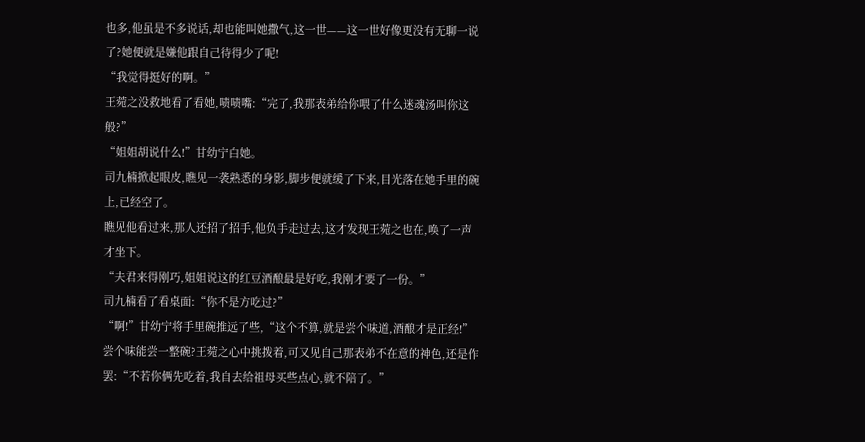也多,他虽是不多说话,却也能叫她撒气,这一世——这一世好像更没有无聊一说了?她便就是嫌他跟自己待得少了呢!
“我觉得挺好的啊。”
王菀之没救地看了看她,啧啧嘴:“完了,我那表弟给你喂了什么迷魂汤叫你这般?”
“姐姐胡说什么!”甘幼宁白她。
司九楠掀起眼皮,瞧见一袭熟悉的身影,脚步便就缓了下来,目光落在她手里的碗上,已经空了。
瞧见他看过来,那人还招了招手,他负手走过去,这才发现王菀之也在,唤了一声才坐下。
“夫君来得刚巧,姐姐说这的红豆酒酿最是好吃,我刚才要了一份。”
司九楠看了看桌面:“你不是方吃过?”
“啊!”甘幼宁将手里碗推远了些,“这个不算,就是尝个味道,酒酿才是正经!”
尝个味能尝一整碗?王菀之心中挑拨着,可又见自己那表弟不在意的神色,还是作罢:“不若你俩先吃着,我自去给祖母买些点心,就不陪了。”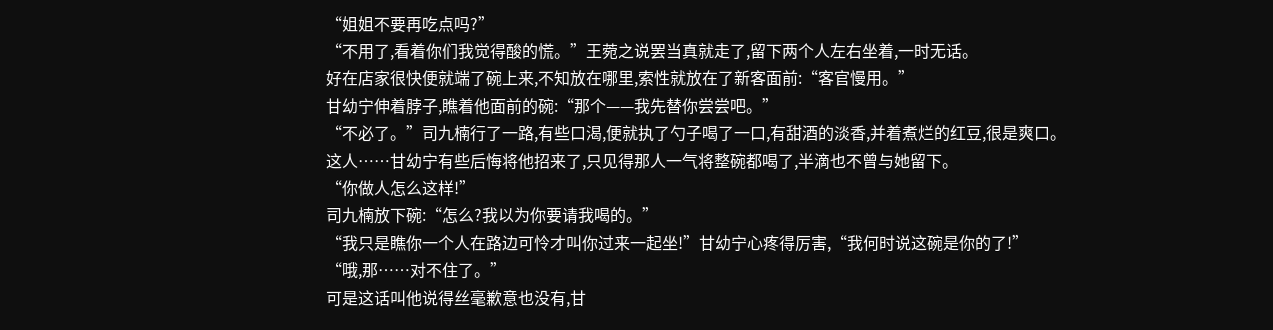“姐姐不要再吃点吗?”
“不用了,看着你们我觉得酸的慌。”王菀之说罢当真就走了,留下两个人左右坐着,一时无话。
好在店家很快便就端了碗上来,不知放在哪里,索性就放在了新客面前:“客官慢用。”
甘幼宁伸着脖子,瞧着他面前的碗:“那个——我先替你尝尝吧。”
“不必了。”司九楠行了一路,有些口渴,便就执了勺子喝了一口,有甜酒的淡香,并着煮烂的红豆,很是爽口。
这人……甘幼宁有些后悔将他招来了,只见得那人一气将整碗都喝了,半滴也不曾与她留下。
“你做人怎么这样!”
司九楠放下碗:“怎么?我以为你要请我喝的。”
“我只是瞧你一个人在路边可怜才叫你过来一起坐!”甘幼宁心疼得厉害,“我何时说这碗是你的了!”
“哦,那……对不住了。”
可是这话叫他说得丝毫歉意也没有,甘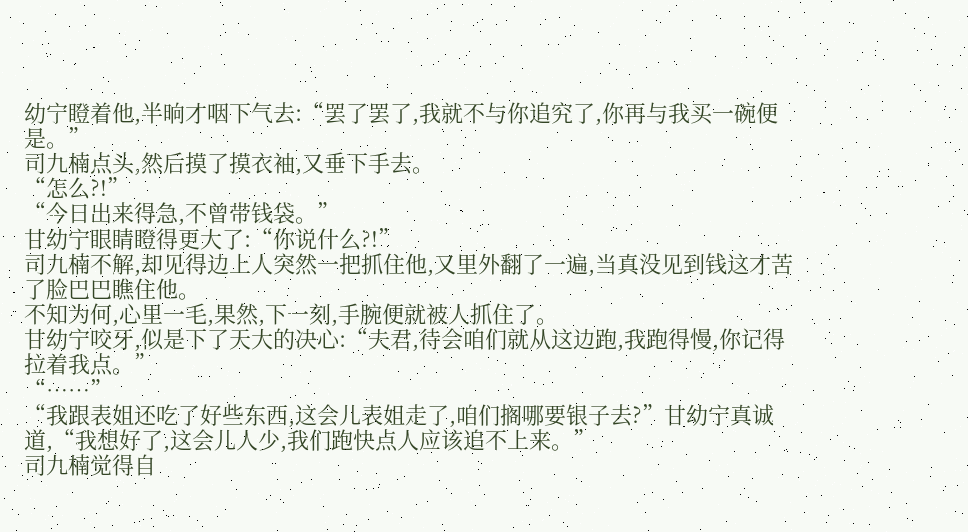幼宁瞪着他,半晌才咽下气去:“罢了罢了,我就不与你追究了,你再与我买一碗便是。”
司九楠点头,然后摸了摸衣袖,又垂下手去。
“怎么?!”
“今日出来得急,不曾带钱袋。”
甘幼宁眼睛瞪得更大了:“你说什么?!”
司九楠不解,却见得边上人突然一把抓住他,又里外翻了一遍,当真没见到钱这才苦了脸巴巴瞧住他。
不知为何,心里一毛,果然,下一刻,手腕便就被人抓住了。
甘幼宁咬牙,似是下了天大的决心:“夫君,待会咱们就从这边跑,我跑得慢,你记得拉着我点。”
“……”
“我跟表姐还吃了好些东西,这会儿表姐走了,咱们搁哪要银子去?”甘幼宁真诚道,“我想好了,这会儿人少,我们跑快点人应该追不上来。”
司九楠觉得自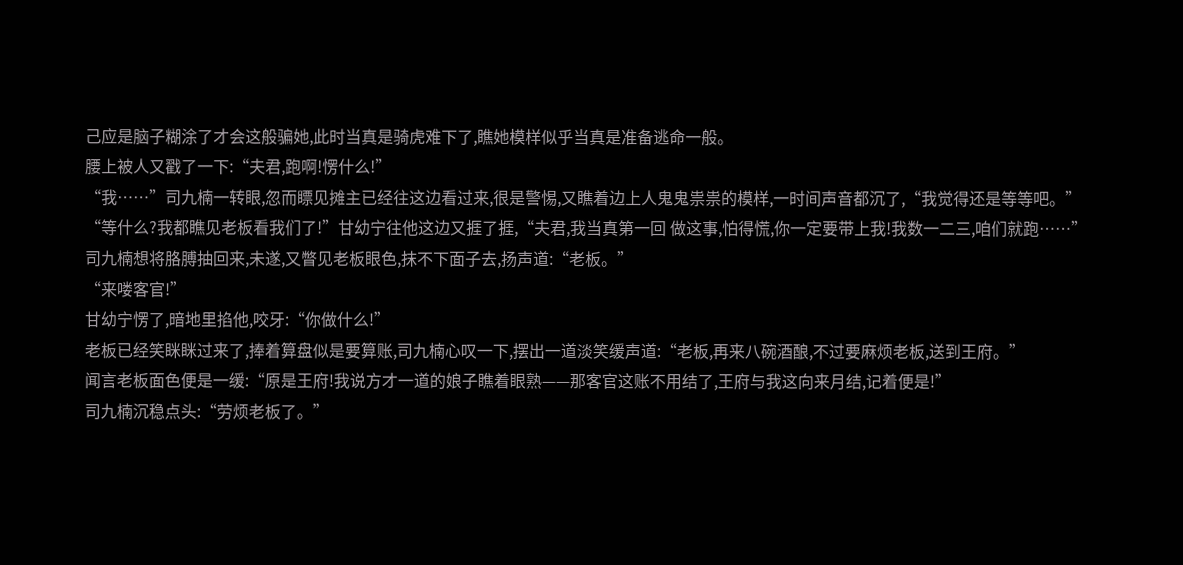己应是脑子糊涂了才会这般骗她,此时当真是骑虎难下了,瞧她模样似乎当真是准备逃命一般。
腰上被人又戳了一下:“夫君,跑啊!愣什么!”
“我……”司九楠一转眼,忽而瞟见摊主已经往这边看过来,很是警惕,又瞧着边上人鬼鬼祟祟的模样,一时间声音都沉了,“我觉得还是等等吧。”
“等什么?我都瞧见老板看我们了!”甘幼宁往他这边又捱了捱,“夫君,我当真第一回 做这事,怕得慌,你一定要带上我!我数一二三,咱们就跑……”
司九楠想将胳膊抽回来,未遂,又瞥见老板眼色,抹不下面子去,扬声道:“老板。”
“来喽客官!”
甘幼宁愣了,暗地里掐他,咬牙:“你做什么!”
老板已经笑眯眯过来了,捧着算盘似是要算账,司九楠心叹一下,摆出一道淡笑缓声道:“老板,再来八碗酒酿,不过要麻烦老板,送到王府。”
闻言老板面色便是一缓:“原是王府!我说方才一道的娘子瞧着眼熟——那客官这账不用结了,王府与我这向来月结,记着便是!”
司九楠沉稳点头:“劳烦老板了。”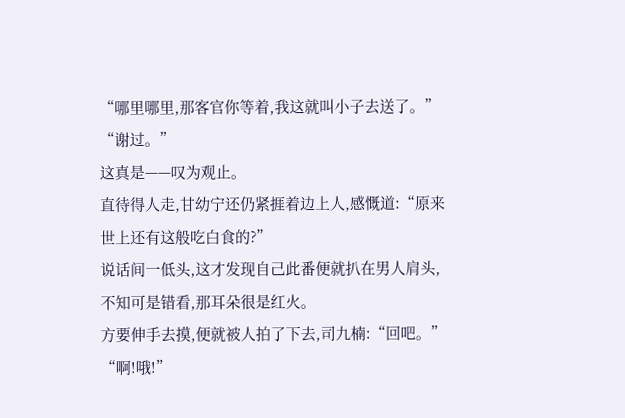“哪里哪里,那客官你等着,我这就叫小子去送了。”
“谢过。”
这真是——叹为观止。
直待得人走,甘幼宁还仍紧捱着边上人,感慨道:“原来世上还有这般吃白食的?”
说话间一低头,这才发现自己此番便就扒在男人肩头,不知可是错看,那耳朵很是红火。
方要伸手去摸,便就被人拍了下去,司九楠:“回吧。”
“啊!哦!”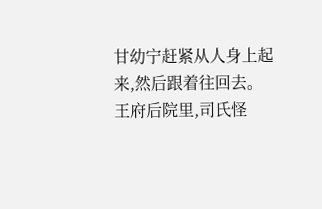甘幼宁赶紧从人身上起来,然后跟着往回去。
王府后院里,司氏怪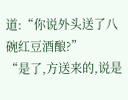道:“你说外头送了八碗红豆酒酿?”
“是了,方送来的,说是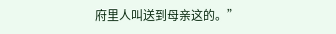府里人叫送到母亲这的。”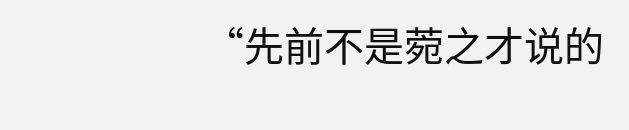“先前不是菀之才说的